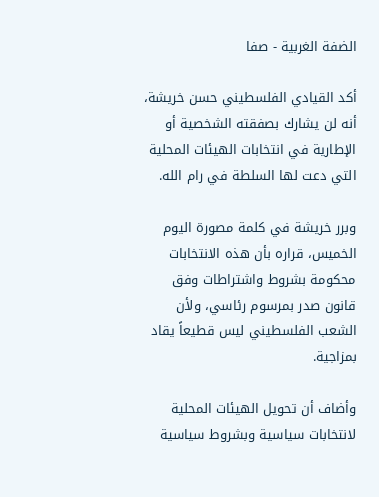الضفة الغربية - صفا

أكد القيادي الفلسطيني حسن خريشة، أنه لن يشارك بصفقته الشخصية أو الإطارية في انتخابات الهيئات المحلية التي دعت لها السلطة في رام الله.

وبرر خريشة في كلمة مصورة اليوم الخميس، قراره بأن هذه الانتخابات محكومة بشروط واشتراطات وفق قانون صدر بمرسوم رئاسي، ولأن الشعب الفلسطيني ليس قطيعاً يقاد بمزاجية.

وأضاف أن تحويل الهيئات المحلية لانتخابات سياسية وبشروط سياسية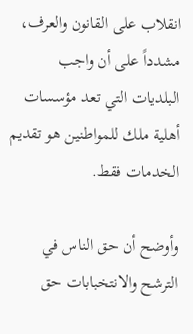انقلاب على القانون والعرف، مشدداً على أن واجب البلديات التي تعد مؤسسات أهلية ملك للمواطنين هو تقديم الخدمات فقط.

وأوضح أن حق الناس في الترشح والانتخبابات حق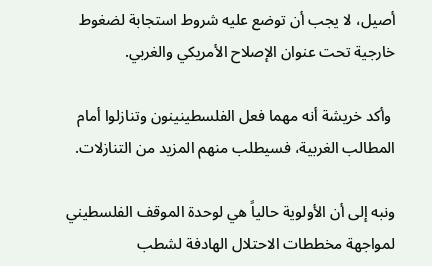أصيل، لا يجب أن توضع عليه شروط استجابة لضغوط خارجية تحت عنوان الإصلاح الأمريكي والغربي.

 وأكد خريشة أنه مهما فعل الفلسطينينون وتنازلوا أمام المطالب الغربية، فسيطلب منهم المزيد من التنازلات.

ونبه إلى أن الأولوية حالياً هي لوحدة الموقف الفلسطيني لمواجهة مخططات الاحتلال الهادفة لشطب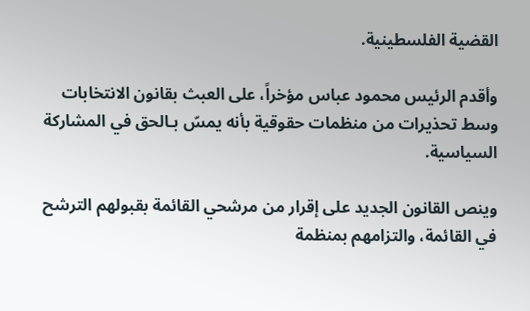القضية الفلسطينية.

وأقدم الرئيس محمود عباس مؤخراً، على العبث بقانون الانتخابات وسط تحذيرات من منظمات حقوقية بأنه يمسّ بـالحق في المشاركة السياسية.

وينص القانون الجديد على إقرار من مرشحي القائمة بقبولهم الترشح في القائمة، والتزامهم بمنظمة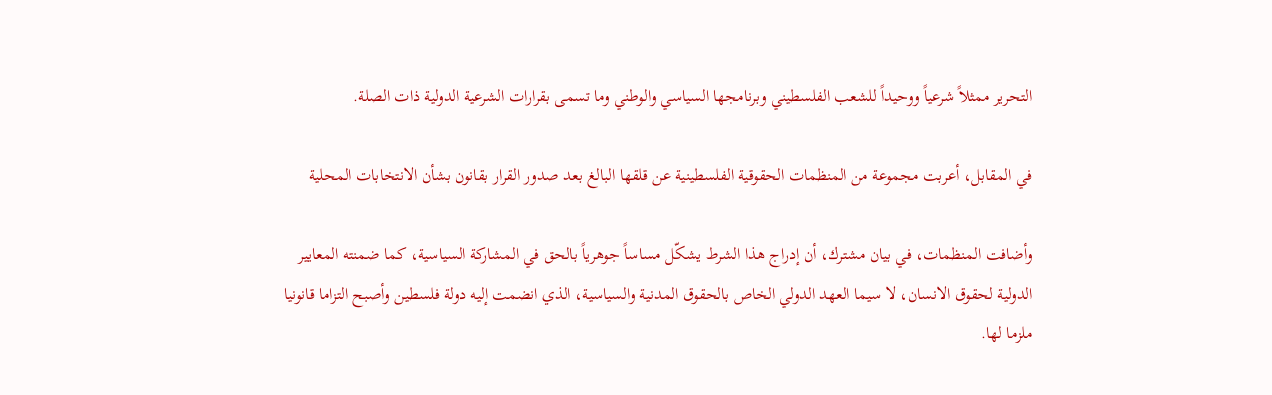التحرير ممثلاً شرعياً ووحيداً للشعب الفلسطيني وبرنامجها السياسي والوطني وما تسمى بقرارات الشرعية الدولية ذات الصلة.

في المقابل، أعربت مجموعة من المنظمات الحقوقية الفلسطينية عن قلقها البالغ بعد صدور القرار بقانون بشأن الانتخابات المحلية

وأضافت المنظمات، في بيان مشترك، أن إدراج هذا الشرط يشكّل مساساً جوهرياً بالحق في المشاركة السياسية، كما ضمنته المعايير الدولية لحقوق الانسان، لا سيما العهد الدولي الخاص بالحقوق المدنية والسياسية، الذي انضمت إليه دولة فلسطين وأصبح التزاما قانونيا ملزما لها.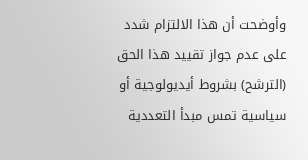وأوضحت أن هذا الالتزام شدد على عدم جواز تقييد هذا الحق (الترشح) بشروط أيديولوجية أو سياسية تمس مبدأ التعددية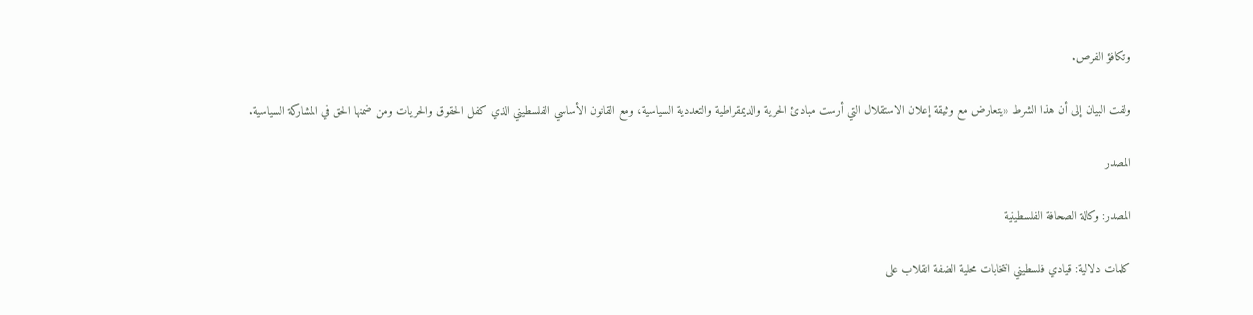وتكافؤ الفرص.

ولفت البيان إلى أن هذا الشرط «يتعارض مع وثيقة إعلان الاستقلال التي أرست مبادئ الحرية والديمقراطية والتعددية السياسية، ومع القانون الأساسي الفلسطيني الذي كفل الحقوق والحريات ومن ضمنها الحق في المشاركة السياسية.

المصدر

المصدر: وكالة الصحافة الفلسطينية

كلمات دلالية: قيادي فلسطيني انتخابات محلية الضفة انقلاب على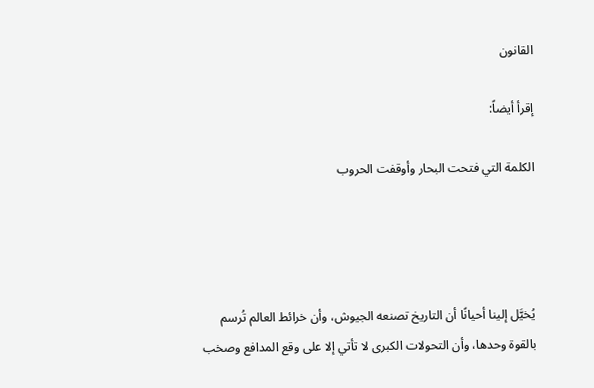القانون

إقرأ أيضاً:

الكلمة التي فتحت البحار وأوقفت الحروب




يُخيَّل إلينا أحيانًا أن التاريخ تصنعه الجيوش، وأن خرائط العالم تُرسم بالقوة وحدها، وأن التحولات الكبرى لا تأتي إلا على وقع المدافع وصخب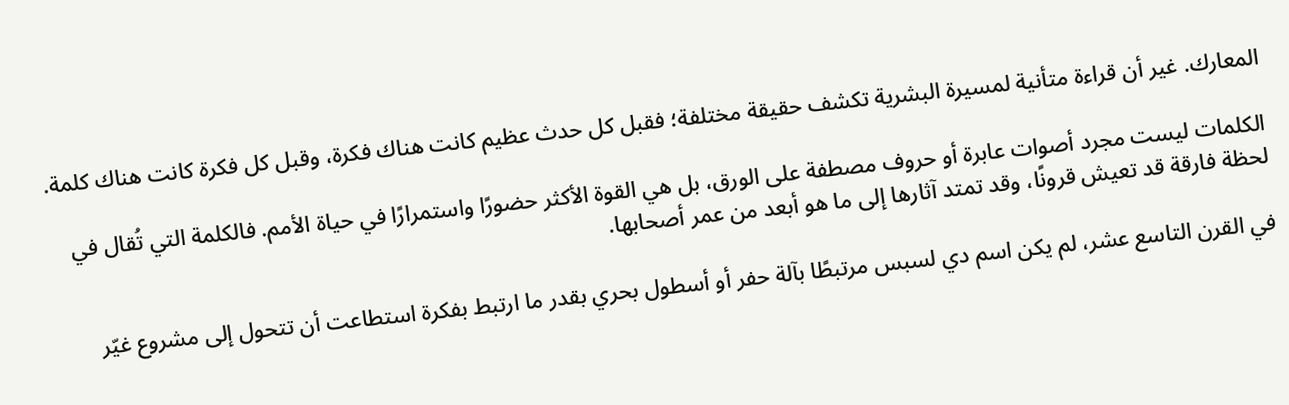المعارك. غير أن قراءة متأنية لمسيرة البشرية تكشف حقيقة مختلفة؛ فقبل كل حدث عظيم كانت هناك فكرة، وقبل كل فكرة كانت هناك كلمة.

الكلمات ليست مجرد أصوات عابرة أو حروف مصطفة على الورق، بل هي القوة الأكثر حضورًا واستمرارًا في حياة الأمم. فالكلمة التي تُقال في لحظة فارقة قد تعيش قرونًا، وقد تمتد آثارها إلى ما هو أبعد من عمر أصحابها.

في القرن التاسع عشر، لم يكن اسم دي لسبس مرتبطًا بآلة حفر أو أسطول بحري بقدر ما ارتبط بفكرة استطاعت أن تتحول إلى مشروع غيّر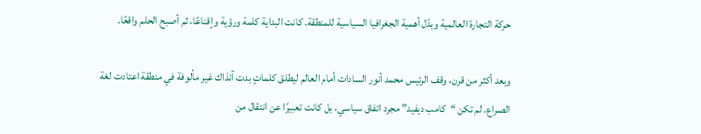حركة التجارة العالمية وبدّل أهمية الجغرافيا السياسية للمنطقة. كانت البداية كلمة ورؤية وإقناعًا، ثم أصبح الحلم واقعًا.

وبعد أكثر من قرن، وقف الرئيس محمد أنور السادات أمام العالم ليطلق كلماتٍ بدت آنذاك غير مألوفة في منطقة اعتادت لغة الصراع. لم تكن “كامب ديفيد” مجرد اتفاق سياسي، بل كانت تعبيرًا عن انتقال من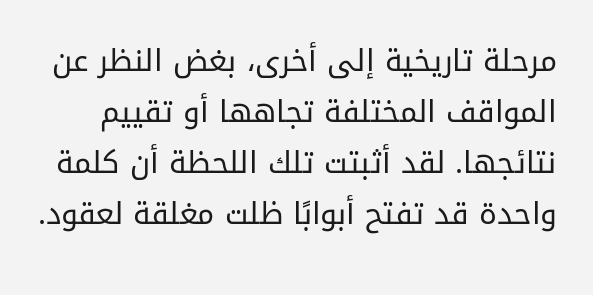مرحلة تاريخية إلى أخرى، بغض النظر عن المواقف المختلفة تجاهها أو تقييم نتائجها. لقد أثبتت تلك اللحظة أن كلمة واحدة قد تفتح أبوابًا ظلت مغلقة لعقود.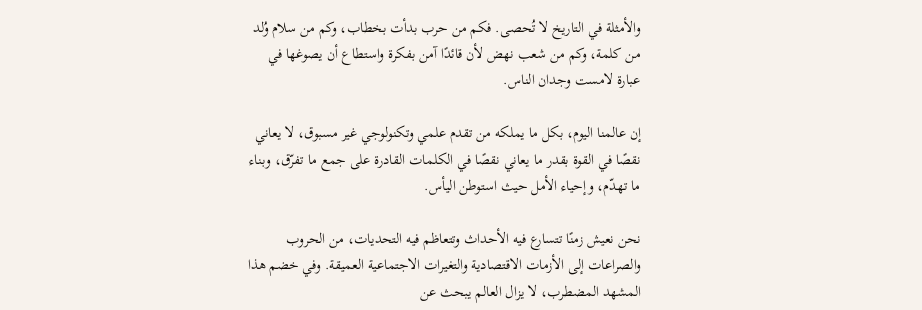والأمثلة في التاريخ لا تُحصى. فكم من حرب بدأت بخطاب، وكم من سلام وُلد من كلمة، وكم من شعب نهض لأن قائدًا آمن بفكرة واستطاع أن يصوغها في عبارة لامست وجدان الناس.

إن عالمنا اليوم، بكل ما يملكه من تقدم علمي وتكنولوجي غير مسبوق، لا يعاني نقصًا في القوة بقدر ما يعاني نقصًا في الكلمات القادرة على جمع ما تفرّق، وبناء ما تهدّم، وإحياء الأمل حيث استوطن اليأس.

نحن نعيش زمنًا تتسارع فيه الأحداث وتتعاظم فيه التحديات، من الحروب والصراعات إلى الأزمات الاقتصادية والتغيرات الاجتماعية العميقة. وفي خضم هذا المشهد المضطرب، لا يزال العالم يبحث عن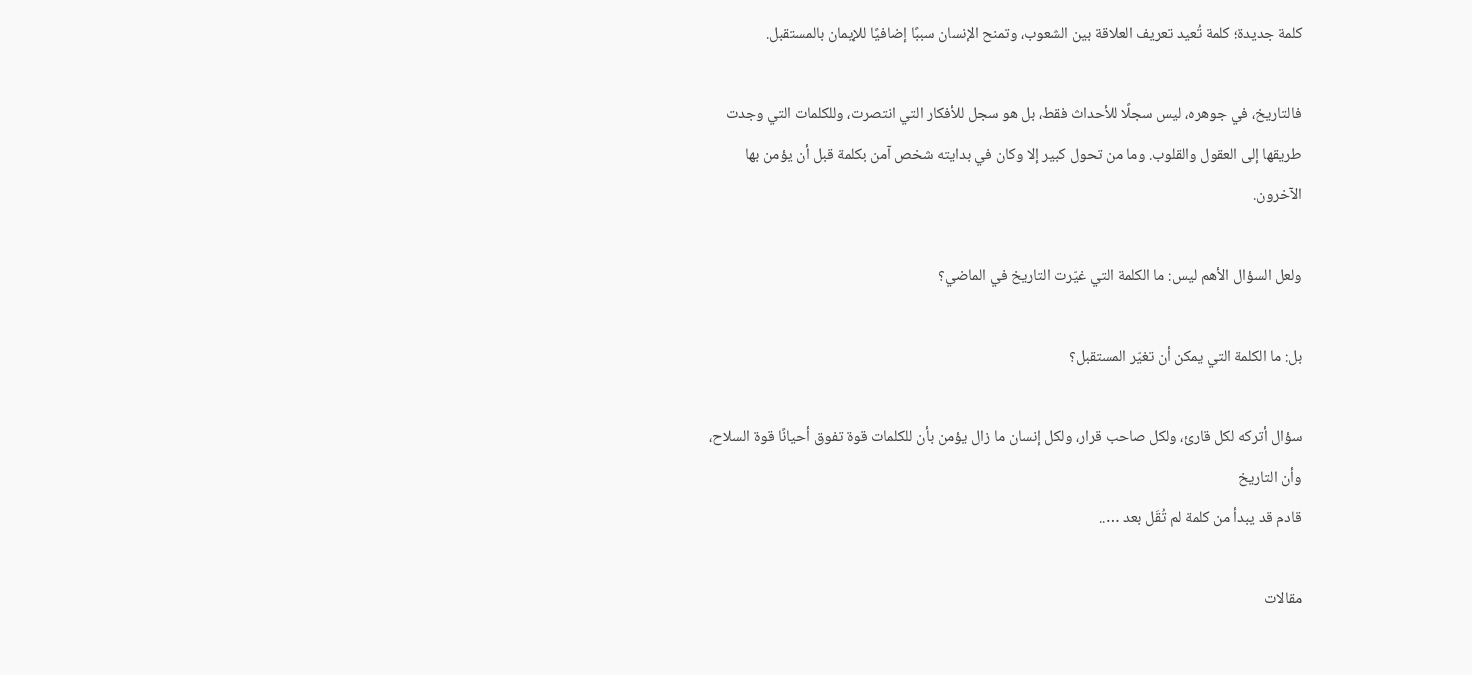كلمة جديدة؛ كلمة تُعيد تعريف العلاقة بين الشعوب، وتمنح الإنسان سببًا إضافيًا للإيمان بالمستقبل.

فالتاريخ، في جوهره، ليس سجلًا للأحداث فقط، بل هو سجل للأفكار التي انتصرت، وللكلمات التي وجدت طريقها إلى العقول والقلوب. وما من تحول كبير إلا وكان في بدايته شخص آمن بكلمة قبل أن يؤمن بها الآخرون.

ولعل السؤال الأهم ليس: ما الكلمة التي غيّرت التاريخ في الماضي؟

بل: ما الكلمة التي يمكن أن تغيّر المستقبل؟

سؤال أتركه لكل قارئ، ولكل صاحب قرار، ولكل إنسان ما زال يؤمن بأن للكلمات قوة تفوق أحيانًا قوة السلاح، وأن التاريخ
قادم قد يبدأ من كلمة لم تُقَل بعد …..

مقالات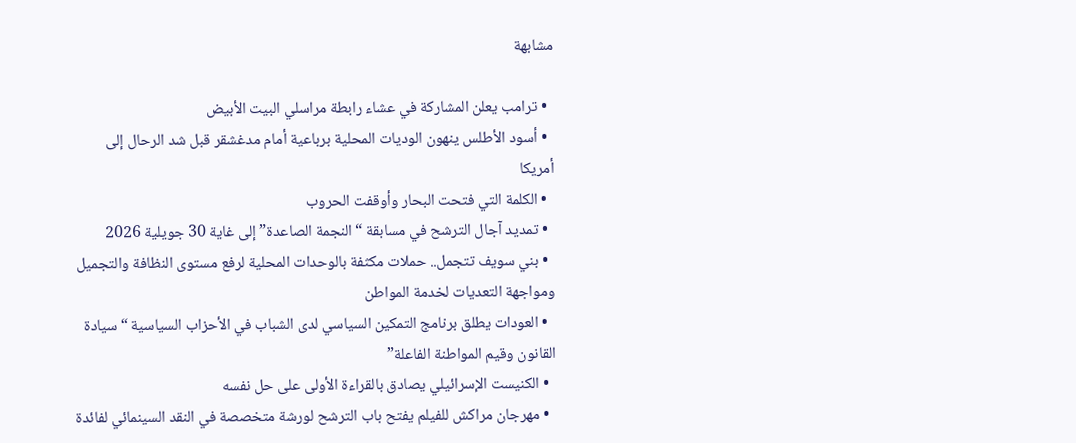مشابهة

  • ترامب يعلن المشاركة في عشاء رابطة مراسلي البيت الأبيض
  • أسود الأطلس ينهون الوديات المحلية برباعية أمام مدغشقر قبل شد الرحال إلى أمريكا
  • الكلمة التي فتحت البحار وأوقفت الحروب
  • تمديد آجال الترشح في مسابقة “النجمة الصاعدة” إلى غاية 30 جويلية 2026
  • بني سويف تتجمل.. حملات مكثفة بالوحدات المحلية لرفع مستوى النظافة والتجميل ومواجهة التعديات لخدمة المواطن
  • العودات يطلق برنامج التمكين السياسي لدى الشباب في الأحزاب السياسية “سيادة القانون وقيم المواطنة الفاعلة”
  • الكنيست الإسرائيلي يصادق بالقراءة الأولى على حل نفسه
  • مهرجان مراكش للفيلم يفتح باب الترشح لورشة متخصصة في النقد السينمائي لفائدة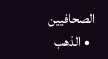الصحافيين
  • الذهب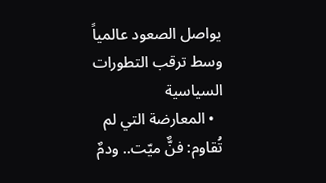يواصل الصعود عالمياً وسط ترقب التطورات السياسية
  • المعارضة التي لم تُقاوم: فنٌّ ميّت.. ودمٌ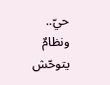حيّ.. ونظامٌ يتوحّش